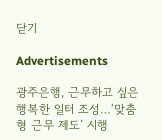닫기

Advertisements

광주은행, 근무하고 싶은 행복한 일터 조성…‘맞춤형 근무 제도’ 시행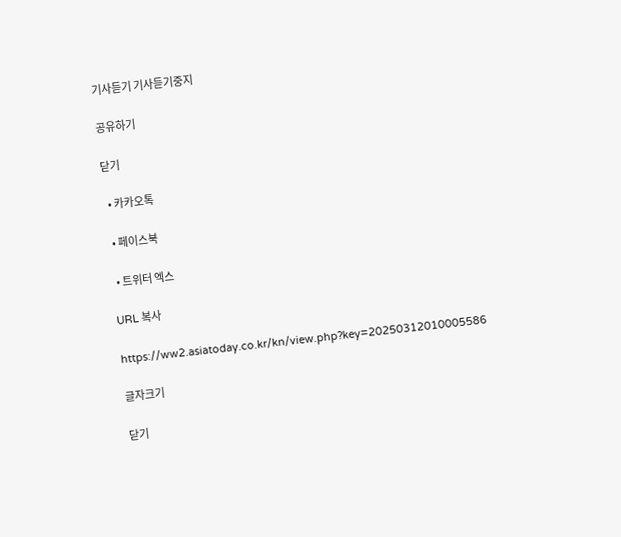기사듣기 기사듣기중지

공유하기

닫기

  • 카카오톡

  • 페이스북

  • 트위터 엑스

URL 복사

https://ww2.asiatoday.co.kr/kn/view.php?key=20250312010005586

글자크기

닫기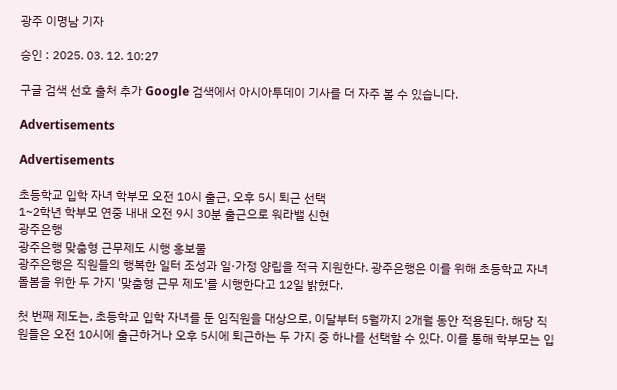광주 이명남 기자

승인 : 2025. 03. 12. 10:27

구글 검색 선호 출처 추가 Google 검색에서 아시아투데이 기사를 더 자주 볼 수 있습니다.

Advertisements

Advertisements

초등학교 입학 자녀 학부모 오전 10시 출근, 오후 5시 퇴근 선택
1~2학년 학부모 연중 내내 오전 9시 30분 출근으로 워라밸 신현
광주은행
광주은행 맞춤형 근무제도 시행 홍보물
광주은행은 직원들의 행복한 일터 조성과 일·가정 양립을 적극 지원한다. 광주은행은 이를 위해 초등학교 자녀 돌봄을 위한 두 가지 '맞춤형 근무 제도'를 시행한다고 12일 밝혔다.

첫 번째 제도는, 초등학교 입학 자녀를 둔 임직원을 대상으로, 이달부터 5월까지 2개월 동안 적용된다. 해당 직원들은 오전 10시에 출근하거나 오후 5시에 퇴근하는 두 가지 중 하나를 선택할 수 있다. 이를 통해 학부모는 입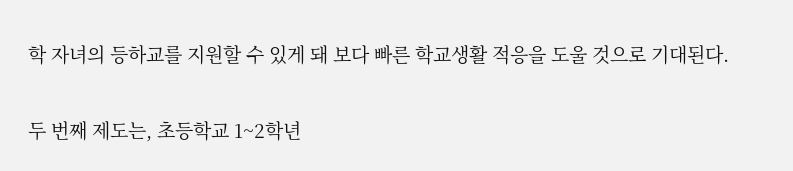학 자녀의 등하교를 지원할 수 있게 돼 보다 빠른 학교생활 적응을 도울 것으로 기대된다.

두 번째 제도는, 초등학교 1~2학년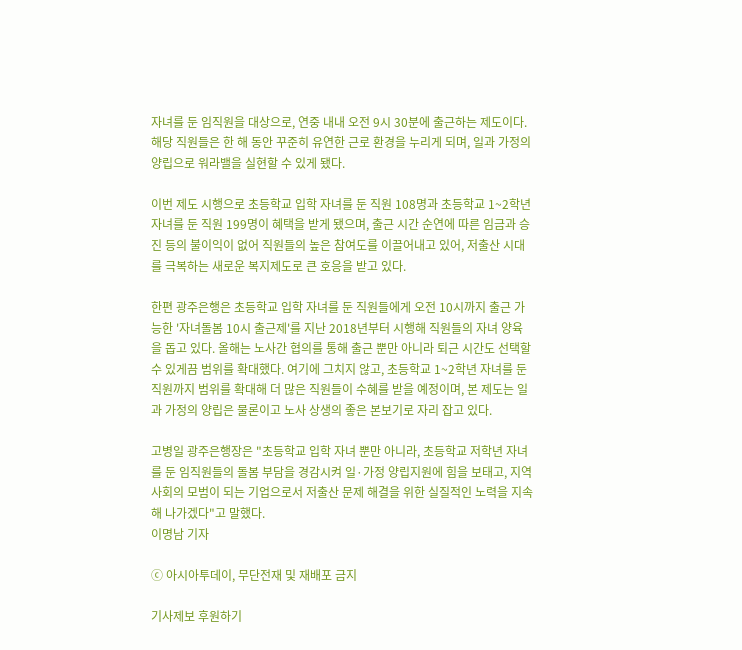자녀를 둔 임직원을 대상으로, 연중 내내 오전 9시 30분에 출근하는 제도이다. 해당 직원들은 한 해 동안 꾸준히 유연한 근로 환경을 누리게 되며, 일과 가정의 양립으로 워라밸을 실현할 수 있게 됐다.

이번 제도 시행으로 초등학교 입학 자녀를 둔 직원 108명과 초등학교 1~2학년 자녀를 둔 직원 199명이 혜택을 받게 됐으며, 출근 시간 순연에 따른 임금과 승진 등의 불이익이 없어 직원들의 높은 참여도를 이끌어내고 있어, 저출산 시대를 극복하는 새로운 복지제도로 큰 호응을 받고 있다.

한편 광주은행은 초등학교 입학 자녀를 둔 직원들에게 오전 10시까지 출근 가능한 '자녀돌봄 10시 출근제'를 지난 2018년부터 시행해 직원들의 자녀 양육을 돕고 있다. 올해는 노사간 협의를 통해 출근 뿐만 아니라 퇴근 시간도 선택할 수 있게끔 범위를 확대했다. 여기에 그치지 않고, 초등학교 1~2학년 자녀를 둔 직원까지 범위를 확대해 더 많은 직원들이 수혜를 받을 예정이며, 본 제도는 일과 가정의 양립은 물론이고 노사 상생의 좋은 본보기로 자리 잡고 있다.

고병일 광주은행장은 "초등학교 입학 자녀 뿐만 아니라, 초등학교 저학년 자녀를 둔 임직원들의 돌봄 부담을 경감시켜 일·가정 양립지원에 힘을 보태고, 지역사회의 모범이 되는 기업으로서 저출산 문제 해결을 위한 실질적인 노력을 지속해 나가겠다"고 말했다.
이명남 기자

ⓒ 아시아투데이, 무단전재 및 재배포 금지

기사제보 후원하기